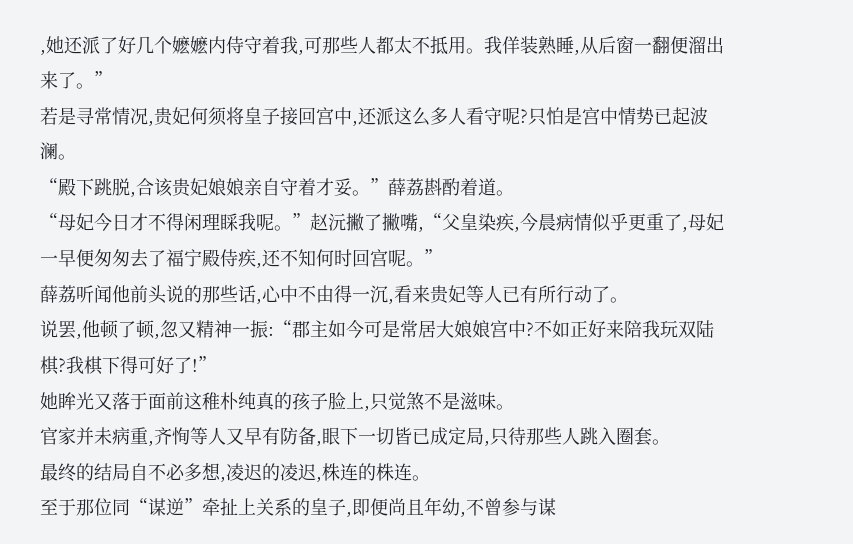,她还派了好几个嬷嬷内侍守着我,可那些人都太不抵用。我佯装熟睡,从后窗一翻便溜出来了。”
若是寻常情况,贵妃何须将皇子接回宫中,还派这么多人看守呢?只怕是宫中情势已起波澜。
“殿下跳脱,合该贵妃娘娘亲自守着才妥。”薛荔斟酌着道。
“母妃今日才不得闲理睬我呢。”赵沅撇了撇嘴,“父皇染疾,今晨病情似乎更重了,母妃一早便匆匆去了福宁殿侍疾,还不知何时回宫呢。”
薛荔听闻他前头说的那些话,心中不由得一沉,看来贵妃等人已有所行动了。
说罢,他顿了顿,忽又精神一振:“郡主如今可是常居大娘娘宫中?不如正好来陪我玩双陆棋?我棋下得可好了!”
她眸光又落于面前这稚朴纯真的孩子脸上,只觉煞不是滋味。
官家并未病重,齐恂等人又早有防备,眼下一切皆已成定局,只待那些人跳入圈套。
最终的结局自不必多想,凌迟的凌迟,株连的株连。
至于那位同“谋逆”牵扯上关系的皇子,即便尚且年幼,不曾参与谋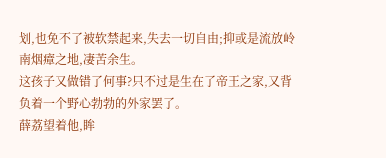划,也免不了被软禁起来,失去一切自由;抑或是流放岭南烟瘴之地,凄苦余生。
这孩子又做错了何事?只不过是生在了帝王之家,又背负着一个野心勃勃的外家罢了。
薛荔望着他,眸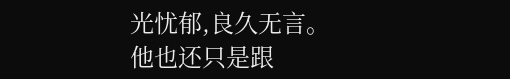光忧郁,良久无言。
他也还只是跟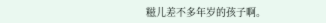糍儿差不多年岁的孩子啊。